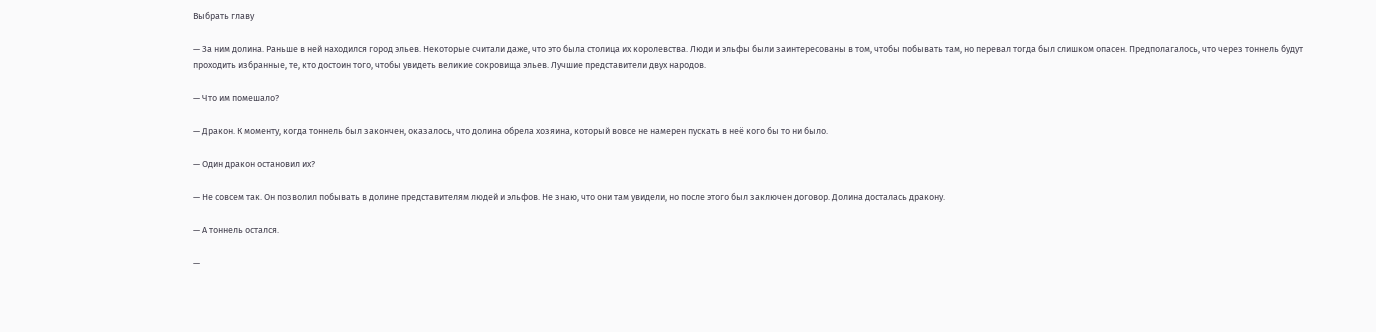Выбрать главу

— За ним долина. Раньше в ней находился город эльев. Некоторые считали даже, что это была столица их королевства. Люди и эльфы были заинтересованы в том, чтобы побывать там, но перевал тогда был слишком опасен. Предполагалось, что через тоннель будут проходить избранные, те, кто достоин того, чтобы увидеть великие сокровища эльев. Лучшие представители двух народов.

— Что им помешало?

— Дракон. К моменту, когда тоннель был закончен, оказалось, что долина обрела хозяина, который вовсе не намерен пускать в неё кого бы то ни было.

— Один дракон остановил их?

— Не совсем так. Он позволил побывать в долине представителям людей и эльфов. Не знаю, что они там увидели, но после этого был заключен договор. Долина досталась дракону.

— А тоннель остался.

—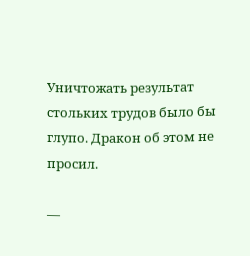Уничтожать результат стольких трудов было бы глупо. Дракон об этом не просил.

—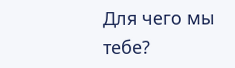Для чего мы тебе?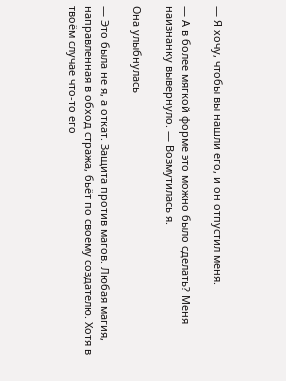— Я хочу, чтобы вы нашли его, и он отпустил меня.

— А в более мягкой форме это можно было сделать? Меня наизнанку вывернуло. — Возмутилась я.

Она улыбнулась

— Это была не я, а откат. Защита против магов. Любая магия, направленная в обход стража, бьёт по своему создателю. Хотя в твоём случае что-то его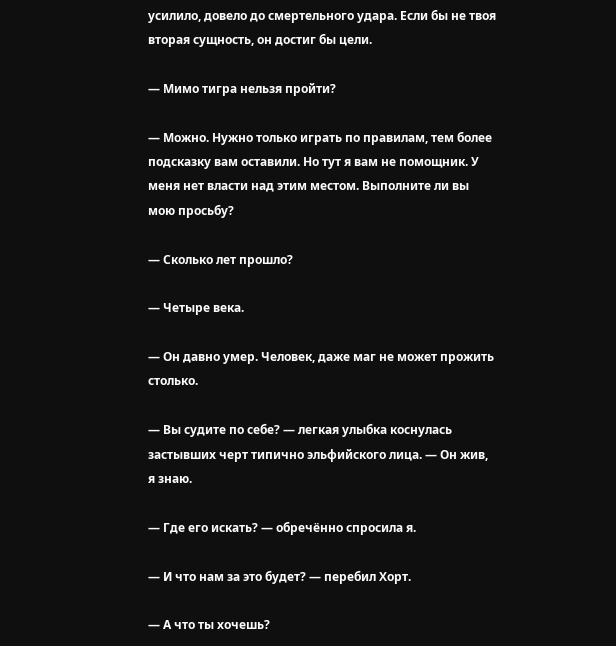усилило, довело до смертельного удара. Если бы не твоя вторая сущность, он достиг бы цели.

— Мимо тигра нельзя пройти?

— Можно. Нужно только играть по правилам, тем более подсказку вам оставили. Но тут я вам не помощник. У меня нет власти над этим местом. Выполните ли вы мою просьбу?

— Сколько лет прошло?

— Четыре века.

— Он давно умер. Человек, даже маг не может прожить столько.

— Вы судите по себе? — легкая улыбка коснулась застывших черт типично эльфийского лица. — Он жив, я знаю.

— Где его искать? — обречённо спросила я.

— И что нам за это будет? — перебил Хорт.

— А что ты хочешь?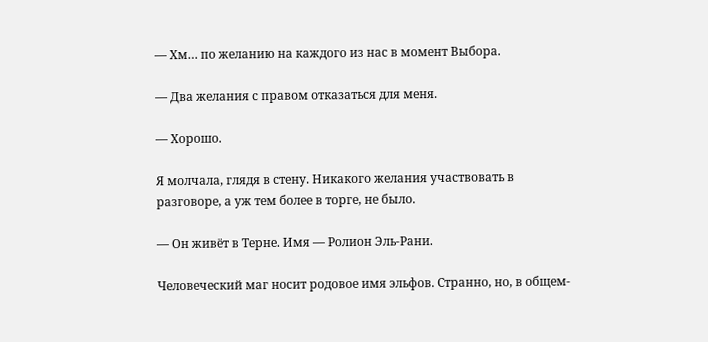— Хм… по желанию на каждого из нас в момент Выбора.

— Два желания с правом отказаться для меня.

— Хорошо.

Я молчала, глядя в стену. Никакого желания участвовать в разговоре, а уж тем более в торге, не было.

— Он живёт в Терне. Имя — Ролион Эль-Рани.

Человеческий маг носит родовое имя эльфов. Странно, но, в общем-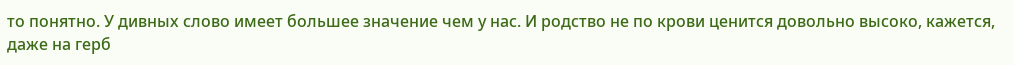то понятно. У дивных слово имеет большее значение чем у нас. И родство не по крови ценится довольно высоко, кажется, даже на герб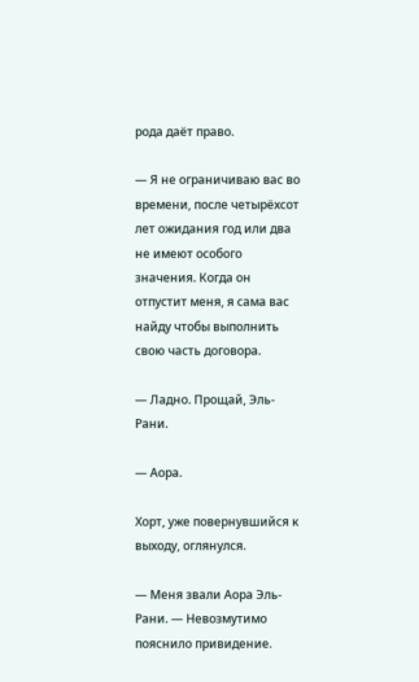рода даёт право.

— Я не ограничиваю вас во времени, после четырёхсот лет ожидания год или два не имеют особого значения. Когда он отпустит меня, я сама вас найду чтобы выполнить свою часть договора.

— Ладно. Прощай, Эль-Рани.

— Аора.

Хорт, уже повернувшийся к выходу, оглянулся.

— Меня звали Аора Эль-Рани. — Невозмутимо пояснило привидение.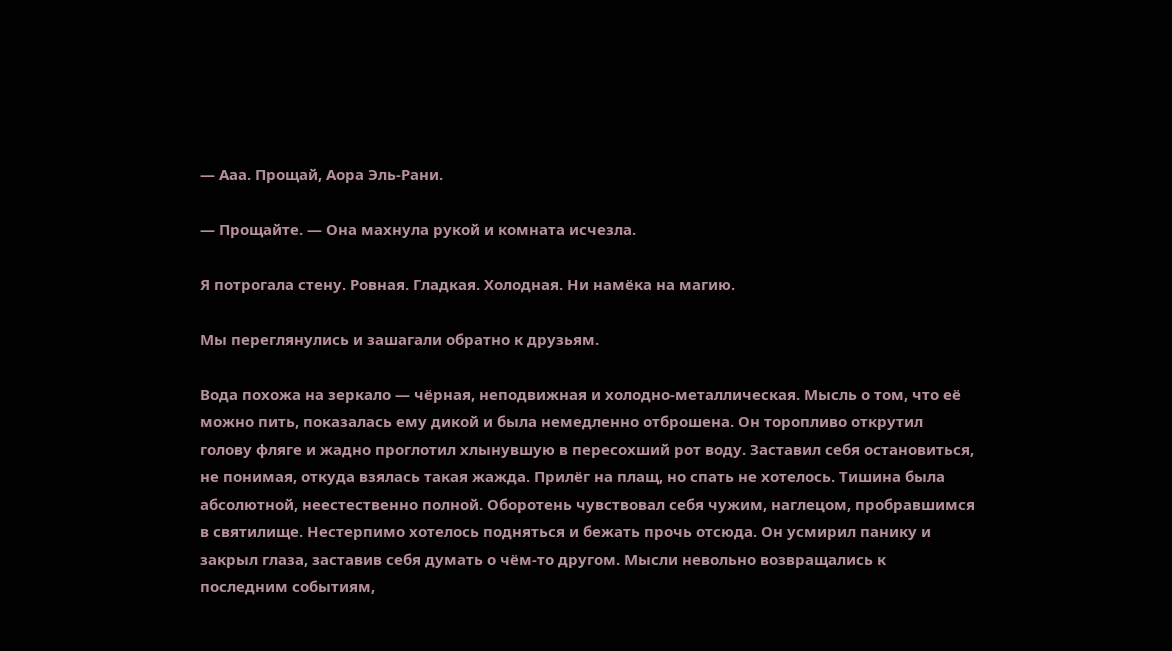— Ааа. Прощай, Аора Эль-Рани.

— Прощайте. — Она махнула рукой и комната исчезла.

Я потрогала стену. Ровная. Гладкая. Холодная. Ни намёка на магию.

Мы переглянулись и зашагали обратно к друзьям.

Вода похожа на зеркало — чёрная, неподвижная и холодно-металлическая. Мысль о том, что её можно пить, показалась ему дикой и была немедленно отброшена. Он торопливо открутил голову фляге и жадно проглотил хлынувшую в пересохший рот воду. Заставил себя остановиться, не понимая, откуда взялась такая жажда. Прилёг на плащ, но спать не хотелось. Тишина была абсолютной, неестественно полной. Оборотень чувствовал себя чужим, наглецом, пробравшимся в святилище. Нестерпимо хотелось подняться и бежать прочь отсюда. Он усмирил панику и закрыл глаза, заставив себя думать о чём-то другом. Мысли невольно возвращались к последним событиям,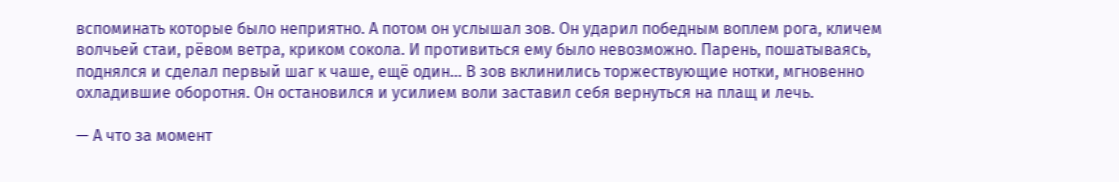вспоминать которые было неприятно. А потом он услышал зов. Он ударил победным воплем рога, кличем волчьей стаи, рёвом ветра, криком сокола. И противиться ему было невозможно. Парень, пошатываясь, поднялся и сделал первый шаг к чаше, ещё один… В зов вклинились торжествующие нотки, мгновенно охладившие оборотня. Он остановился и усилием воли заставил себя вернуться на плащ и лечь.

— А что за момент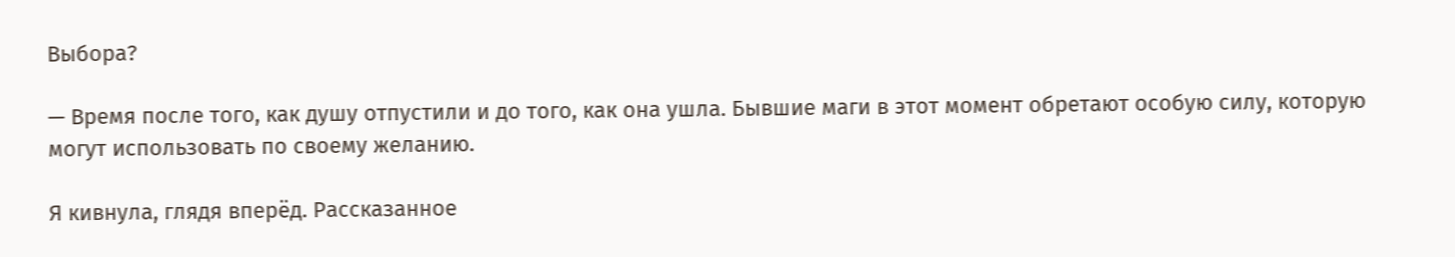Выбора?

— Время после того, как душу отпустили и до того, как она ушла. Бывшие маги в этот момент обретают особую силу, которую могут использовать по своему желанию.

Я кивнула, глядя вперёд. Рассказанное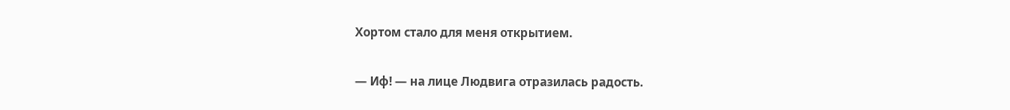Хортом стало для меня открытием.

— Иф! — на лице Людвига отразилась радость.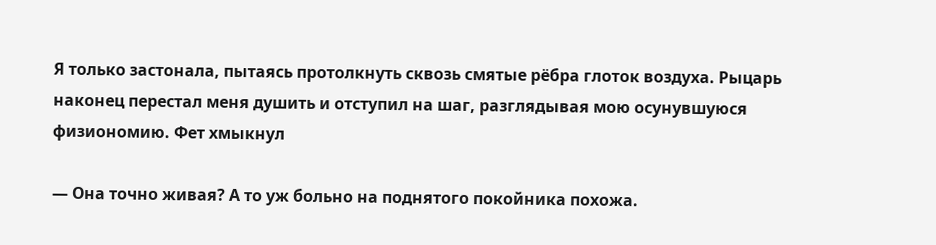Я только застонала, пытаясь протолкнуть сквозь смятые рёбра глоток воздуха. Рыцарь наконец перестал меня душить и отступил на шаг, разглядывая мою осунувшуюся физиономию. Фет хмыкнул

— Она точно живая? А то уж больно на поднятого покойника похожа.